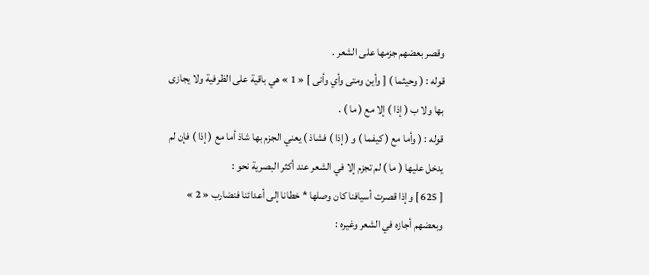وقصر بعضهم جزمها على الشعر .
قوله : ( وحيثما ) [ وأين ومتى وأي وأنى ] « 1 » هي باقية على الظرفية ولا يجازى بها ولا ب ( إذا ) إلا مع ( ما ) .
قوله : ( وأما مع ( كيفما ) و ( إذا ) فشاذ ) يعني الجزم بها شاذ أما مع ( إذا ) فإن لم يدخل عليها ( ما ) لم تجزم إلا في الشعر عند أكثر البصرية نحو :
[ 625 ] وإذا قصرت أسيافنا كان وصلها * خطانا إلى أعدائنا فنضارب « 2 »
وبعضهم أجازه في الشعر وغيره :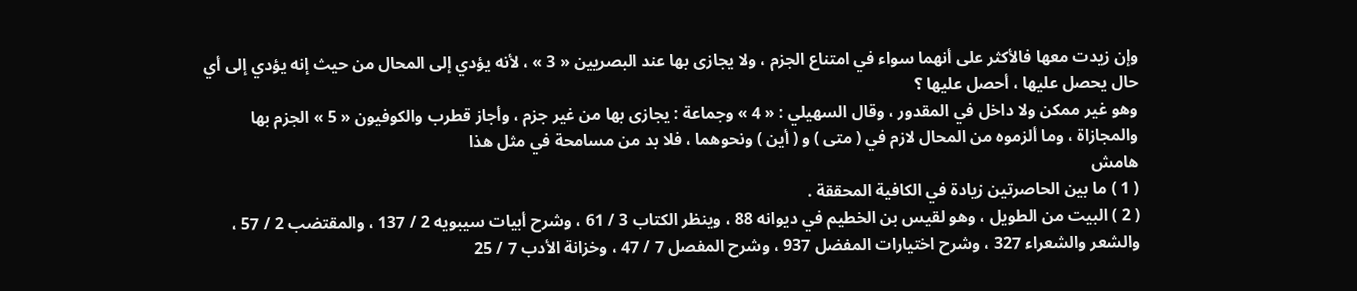وإن زيدت معها فالأكثر على أنهما سواء في امتناع الجزم ، ولا يجازى بها عند البصريين « 3 » ، لأنه يؤدي إلى المحال من حيث إنه يؤدي إلى أي حال يحصل عليها ، أحصل عليها ؟
وهو غير ممكن ولا داخل في المقدور ، وقال السهيلي : « 4 » وجماعة : يجازى بها من غير جزم ، وأجاز قطرب والكوفيون « 5 » الجزم بها والمجازاة ، وما ألزموه من المحال لازم في ( متى ) و ( أين ) ونحوهما ، فلا بد من مسامحة في مثل هذا
هامش
( 1 ) ما بين الحاصرتين زيادة في الكافية المحققة .
( 2 ) البيت من الطويل ، وهو لقيس بن الخطيم في ديوانه 88 ، وينظر الكتاب 3 / 61 ، وشرح أبيات سيبويه 2 / 137 ، والمقتضب 2 / 57 ، والشعر والشعراء 327 ، وشرح اختيارات المفضل 937 ، وشرح المفصل 7 / 47 ، وخزانة الأدب 7 / 25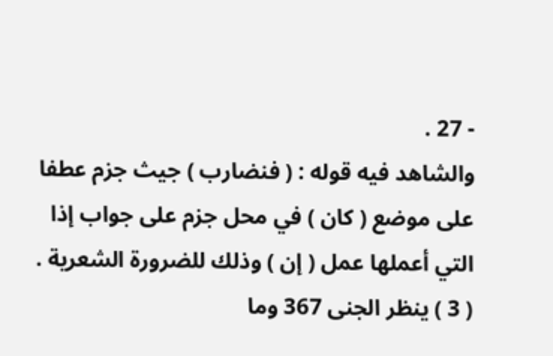- 27 .
والشاهد فيه قوله : ( فنضارب ) جيث جزم عطفا على موضع ( كان ) في محل جزم على جواب إذا التي أعملها عمل ( إن ) وذلك للضرورة الشعرية .
( 3 ) ينظر الجنى 367 وما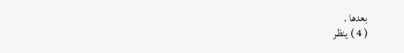بعدها .
( 4 ) ينظر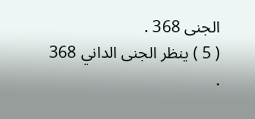الجنى 368 .
( 5 ) ينظر الجنى الداني 368 .